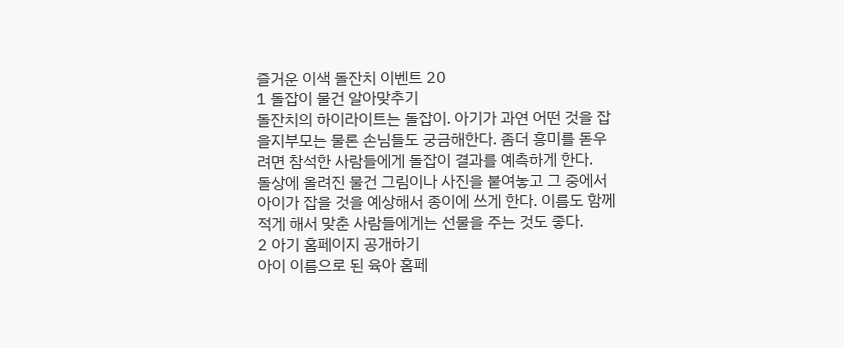즐거운 이색 돌잔치 이벤트 20
1 돌잡이 물건 알아맞추기
돌잔치의 하이라이트는 돌잡이. 아기가 과연 어떤 것을 잡을지부모는 물론 손님들도 궁금해한다. 좀더 흥미를 돋우려면 참석한 사람들에게 돌잡이 결과를 예측하게 한다.
돌상에 올려진 물건 그림이나 사진을 붙여놓고 그 중에서 아이가 잡을 것을 예상해서 종이에 쓰게 한다. 이름도 함께 적게 해서 맞춘 사람들에게는 선물을 주는 것도 좋다.
2 아기 홈페이지 공개하기
아이 이름으로 된 육아 홈페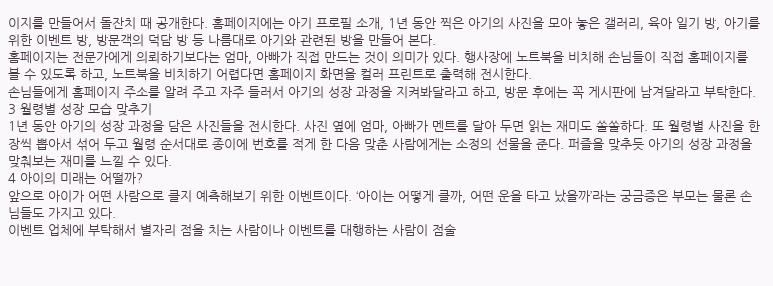이지를 만들어서 돌잔치 때 공개한다. 홈페이지에는 아기 프로필 소개, 1년 동안 찍은 아기의 사진을 모아 놓은 갤러리, 육아 일기 방, 아기를 위한 이벤트 방, 방문객의 덕담 방 등 나름대로 아기와 관련된 방을 만들어 본다.
홈페이지는 전문가에게 의뢰하기보다는 엄마, 아빠가 직접 만드는 것이 의미가 있다. 행사장에 노트북을 비치해 손님들이 직접 홈페이지를 볼 수 있도록 하고, 노트북을 비치하기 어렵다면 홈페이지 화면을 컬러 프린트로 출력해 전시한다.
손님들에게 홈페이지 주소를 알려 주고 자주 들러서 아기의 성장 과정을 지켜봐달라고 하고, 방문 후에는 꼭 게시판에 남겨달라고 부탁한다.
3 월령별 성장 모습 맞추기
1년 동안 아기의 성장 과정을 담은 사진들을 전시한다. 사진 옆에 엄마, 아빠가 멘트를 달아 두면 읽는 재미도 쏠쏠하다. 또 월령별 사진을 한 장씩 뽑아서 섞어 두고 월령 순서대로 종이에 번호를 적게 한 다음 맞춘 사람에게는 소정의 선물을 준다. 퍼즐을 맞추듯 아기의 성장 과정을 맞춰보는 재미를 느낄 수 있다.
4 아이의 미래는 어떨까?
앞으로 아이가 어떤 사람으로 클지 예측해보기 위한 이벤트이다. ‘아이는 어떻게 클까, 어떤 운을 타고 났을까’라는 궁금증은 부모는 물론 손님들도 가지고 있다.
이벤트 업체에 부탁해서 별자리 점을 치는 사람이나 이벤트를 대행하는 사람이 점술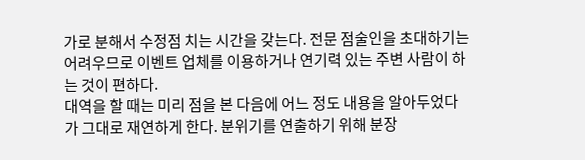가로 분해서 수정점 치는 시간을 갖는다. 전문 점술인을 초대하기는 어려우므로 이벤트 업체를 이용하거나 연기력 있는 주변 사람이 하는 것이 편하다.
대역을 할 때는 미리 점을 본 다음에 어느 정도 내용을 알아두었다가 그대로 재연하게 한다. 분위기를 연출하기 위해 분장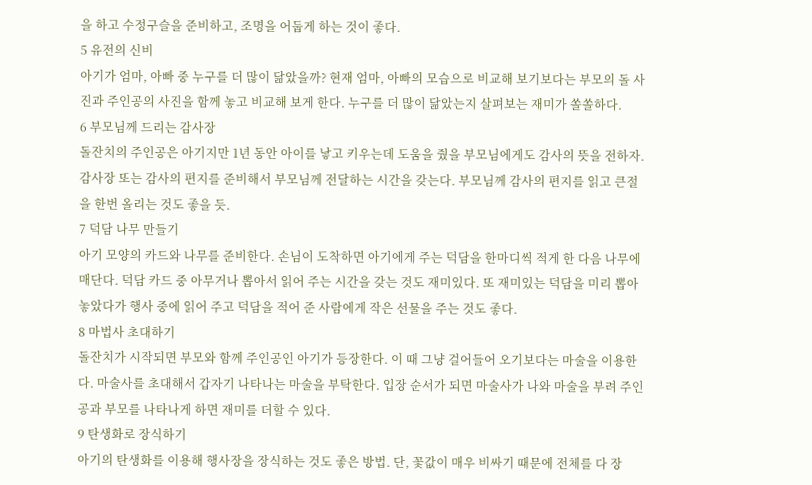을 하고 수정구슬을 준비하고, 조명을 어둡게 하는 것이 좋다.
5 유전의 신비
아기가 엄마, 아빠 중 누구를 더 많이 닮았을까? 현재 엄마, 아빠의 모습으로 비교해 보기보다는 부모의 돌 사진과 주인공의 사진을 함께 놓고 비교해 보게 한다. 누구를 더 많이 닮았는지 살펴보는 재미가 쏠쏠하다.
6 부모님께 드리는 감사장
돌잔치의 주인공은 아기지만 1년 동안 아이를 낳고 키우는데 도움을 줬을 부모님에게도 감사의 뜻을 전하자.
감사장 또는 감사의 편지를 준비해서 부모님께 전달하는 시간을 갖는다. 부모님께 감사의 편지를 읽고 큰절을 한번 올리는 것도 좋을 듯.
7 덕담 나무 만들기
아기 모양의 카드와 나무를 준비한다. 손님이 도착하면 아기에게 주는 덕담을 한마디씩 적게 한 다음 나무에 매단다. 덕담 카드 중 아무거나 뽑아서 읽어 주는 시간을 갖는 것도 재미있다. 또 재미있는 덕담을 미리 뽑아 놓았다가 행사 중에 읽어 주고 덕담을 적어 준 사람에게 작은 선물을 주는 것도 좋다.
8 마법사 초대하기
돌잔치가 시작되면 부모와 함께 주인공인 아기가 등장한다. 이 때 그냥 걸어들어 오기보다는 마술을 이용한다. 마술사를 초대해서 갑자기 나타나는 마술을 부탁한다. 입장 순서가 되면 마술사가 나와 마술을 부려 주인공과 부모를 나타나게 하면 재미를 더할 수 있다.
9 탄생화로 장식하기
아기의 탄생화를 이용해 행사장을 장식하는 것도 좋은 방법. 단, 꽃값이 매우 비싸기 때문에 전체를 다 장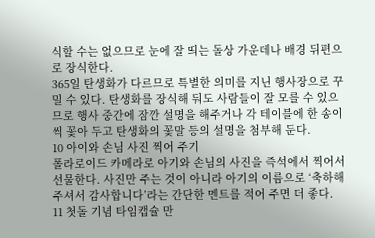식할 수는 없으므로 눈에 잘 띄는 돌상 가운데나 배경 뒤편으로 장식한다.
365일 탄생화가 다르므로 특별한 의미를 지닌 행사장으로 꾸밀 수 있다. 탄생화를 장식해 둬도 사람들이 잘 모를 수 있으므로 행사 중간에 잠깐 설명을 해주거나 각 테이블에 한 송이씩 꽃아 두고 탄생화의 꽃말 등의 설명을 첨부해 둔다.
10 아이와 손님 사진 찍어 주기
폴라로이드 카메라로 아기와 손님의 사진을 즉석에서 찍어서 선물한다. 사진만 주는 것이 아니라 아기의 이름으로 ‘축하해주셔서 감사합니다’라는 간단한 멘트를 적어 주면 더 좋다.
11 첫돌 기념 타임캡슐 만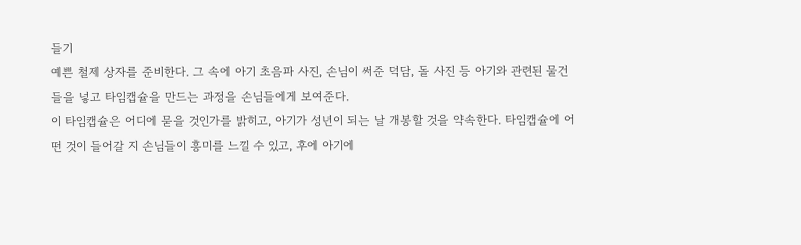들기
예쁜 철제 상자를 준비한다. 그 속에 아기 초음파 사진, 손님이 써준 덕담, 돌 사진 등 아기와 관련된 물건들을 넣고 타임캡슐을 만드는 과정을 손님들에게 보여준다.
이 타임캡슐은 어디에 묻을 것인가를 밝히고, 아기가 성년이 되는 날 개봉할 것을 약속한다. 타임캡슐에 어떤 것이 들어갈 지 손님들이 흥미를 느낄 수 있고, 후에 아기에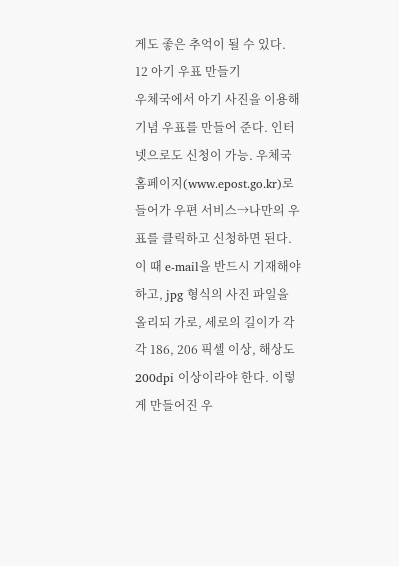게도 좋은 추억이 될 수 있다.
12 아기 우표 만들기
우체국에서 아기 사진을 이용해 기념 우표를 만들어 준다. 인터넷으로도 신청이 가능. 우체국 홈페이지(www.epost.go.kr)로 들어가 우편 서비스→나만의 우표를 클릭하고 신청하면 된다.
이 때 e-mail을 반드시 기재해야 하고, jpg 형식의 사진 파일을 올리되 가로, 세로의 길이가 각각 186, 206 픽셀 이상, 해상도 200dpi 이상이라야 한다. 이렇게 만들어진 우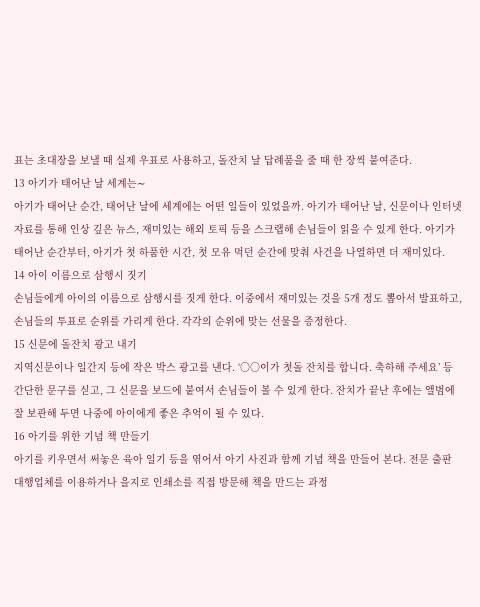표는 초대장을 보낼 때 실제 우표로 사용하고, 돌잔치 날 답례품을 줄 때 한 장씩 붙여준다.
13 아기가 태어난 날 세계는∼
아기가 태어난 순간, 태어난 날에 세계에는 어떤 일들이 있었을까. 아기가 태어난 날, 신문이나 인터넷 자료를 통해 인상 깊은 뉴스, 재미있는 해외 토픽 등을 스크랩해 손님들이 읽을 수 있게 한다. 아기가 태어난 순간부터, 아기가 첫 하품한 시간, 첫 모유 먹던 순간에 맞춰 사건을 나열하면 더 재미있다.
14 아이 이름으로 삼행시 짓기
손님들에게 아이의 이름으로 삼행시를 짓게 한다. 이중에서 재미있는 것을 5개 정도 뽑아서 발표하고, 손님들의 투표로 순위를 가리게 한다. 각각의 순위에 맞는 선물을 증정한다.
15 신문에 돌잔치 광고 내기
지역신문이나 일간지 등에 작은 박스 광고를 낸다. ‘○○이가 첫돌 잔치를 합니다. 축하해 주세요’ 등 간단한 문구를 싣고, 그 신문을 보드에 붙여서 손님들이 볼 수 있게 한다. 잔치가 끝난 후에는 앨범에 잘 보관해 두면 나중에 아이에게 좋은 추억이 될 수 있다.
16 아기를 위한 기념 책 만들기
아기를 키우면서 써놓은 육아 일기 등을 엮어서 아기 사진과 함께 기념 책을 만들어 본다. 전문 출판 대행업체를 이용하거나 을지로 인쇄소를 직접 방문해 책을 만드는 과정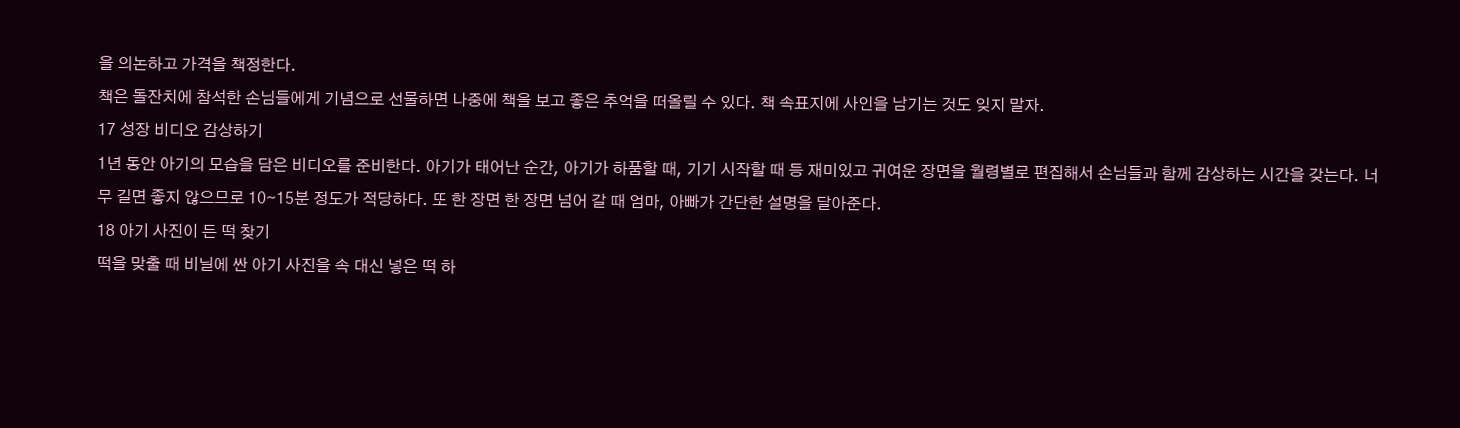을 의논하고 가격을 책정한다.
책은 돌잔치에 참석한 손님들에게 기념으로 선물하면 나중에 책을 보고 좋은 추억을 떠올릴 수 있다. 책 속표지에 사인을 남기는 것도 잊지 말자.
17 성장 비디오 감상하기
1년 동안 아기의 모습을 담은 비디오를 준비한다. 아기가 태어난 순간, 아기가 하품할 때, 기기 시작할 때 등 재미있고 귀여운 장면을 월령별로 편집해서 손님들과 함께 감상하는 시간을 갖는다. 너무 길면 좋지 않으므로 10∼15분 정도가 적당하다. 또 한 장면 한 장면 넘어 갈 때 엄마, 아빠가 간단한 설명을 달아준다.
18 아기 사진이 든 떡 찾기
떡을 맞출 때 비닐에 싼 아기 사진을 속 대신 넣은 떡 하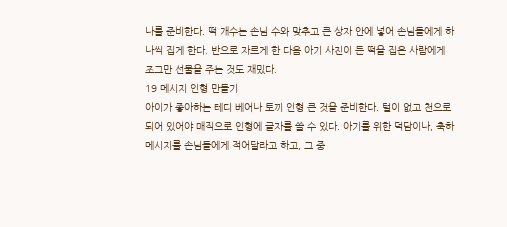나를 준비한다. 떡 개수는 손님 수와 맞추고 큰 상자 안에 넣어 손님들에게 하나씩 집게 한다. 반으로 자르게 한 다음 아기 사진이 든 떡을 집은 사람에게 조그만 선물을 주는 것도 재밌다.
19 메시지 인형 만들기
아이가 좋아하는 테디 베어나 토끼 인형 큰 것을 준비한다. 털이 없고 천으로 되어 있어야 매직으로 인형에 글자를 쓸 수 있다. 아기를 위한 덕담이나, 축하 메시지를 손님들에게 적어달라고 하고, 그 중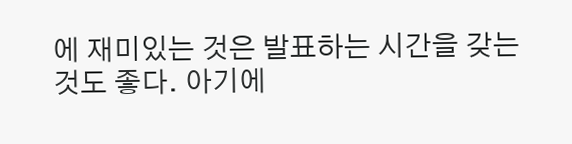에 재미있는 것은 발표하는 시간을 갖는 것도 좋다. 아기에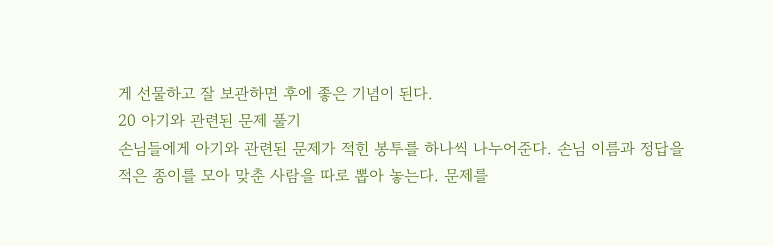게 선물하고 잘 보관하면 후에 좋은 기념이 된다.
20 아기와 관련된 문제 풀기
손님들에게 아기와 관련된 문제가 적힌 봉투를 하나씩 나누어준다. 손님 이름과 정답을 적은 종이를 모아 맞춘 사람을 따로 뽑아 놓는다. 문제를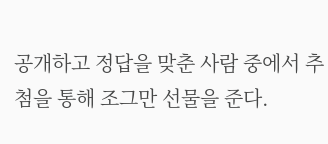공개하고 정답을 맞춘 사람 중에서 추첨을 통해 조그만 선물을 준다.